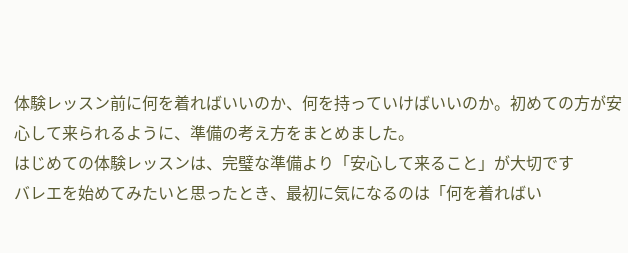体験レッスン前に何を着ればいいのか、何を持っていけばいいのか。初めての方が安心して来られるように、準備の考え方をまとめました。
はじめての体験レッスンは、完璧な準備より「安心して来ること」が大切です
バレエを始めてみたいと思ったとき、最初に気になるのは「何を着ればい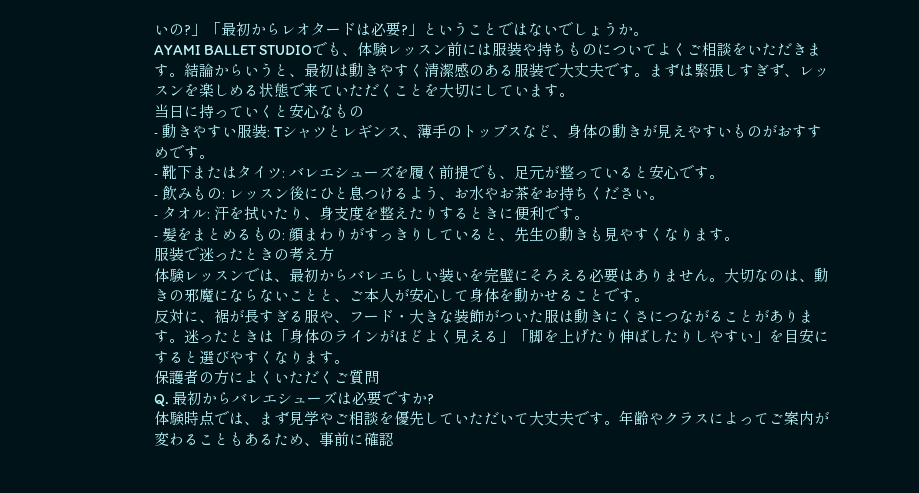いの?」「最初からレオタードは必要?」ということではないでしょうか。
AYAMI BALLET STUDIOでも、体験レッスン前には服装や持ちものについてよくご相談をいただきます。結論からいうと、最初は動きやすく清潔感のある服装で大丈夫です。まずは緊張しすぎず、レッスンを楽しめる状態で来ていただくことを大切にしています。
当日に持っていくと安心なもの
- 動きやすい服装: Tシャツとレギンス、薄手のトップスなど、身体の動きが見えやすいものがおすすめです。
- 靴下またはタイツ: バレエシューズを履く前提でも、足元が整っていると安心です。
- 飲みもの: レッスン後にひと息つけるよう、お水やお茶をお持ちください。
- タオル: 汗を拭いたり、身支度を整えたりするときに便利です。
- 髪をまとめるもの: 顔まわりがすっきりしていると、先生の動きも見やすくなります。
服装で迷ったときの考え方
体験レッスンでは、最初からバレエらしい装いを完璧にそろえる必要はありません。大切なのは、動きの邪魔にならないことと、ご本人が安心して身体を動かせることです。
反対に、裾が長すぎる服や、フード・大きな装飾がついた服は動きにくさにつながることがあります。迷ったときは「身体のラインがほどよく見える」「脚を上げたり伸ばしたりしやすい」を目安にすると選びやすくなります。
保護者の方によくいただくご質問
Q. 最初からバレエシューズは必要ですか?
体験時点では、まず見学やご相談を優先していただいて大丈夫です。年齢やクラスによってご案内が変わることもあるため、事前に確認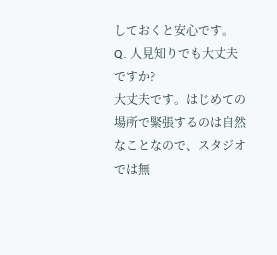しておくと安心です。
Q. 人見知りでも大丈夫ですか?
大丈夫です。はじめての場所で緊張するのは自然なことなので、スタジオでは無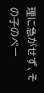理に急がせず、その子のペー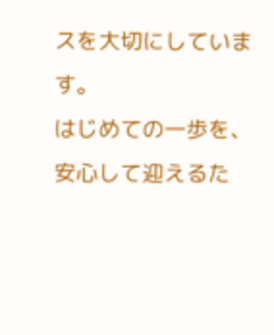スを大切にしています。
はじめての一歩を、安心して迎えるた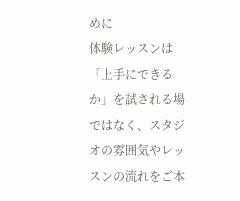めに
体験レッスンは「上手にできるか」を試される場ではなく、スタジオの雰囲気やレッスンの流れをご本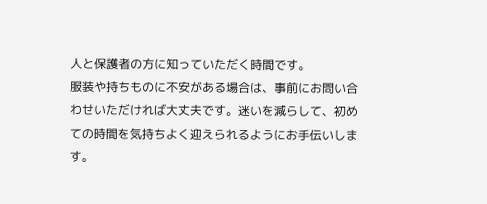人と保護者の方に知っていただく時間です。
服装や持ちものに不安がある場合は、事前にお問い合わせいただければ大丈夫です。迷いを減らして、初めての時間を気持ちよく迎えられるようにお手伝いします。